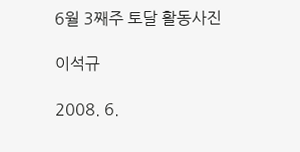6월 3째주 토달 활동사진

이석규

2008. 6.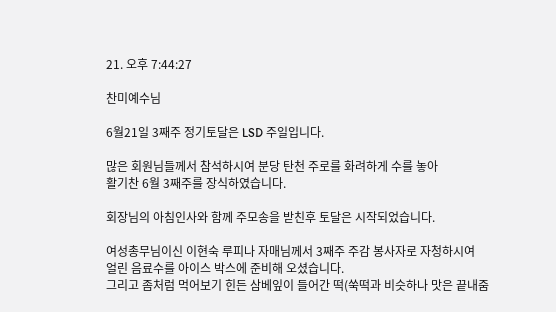21. 오후 7:44:27

찬미예수님

6월21일 3째주 정기토달은 LSD 주일입니다.

많은 회원님들께서 참석하시여 분당 탄천 주로를 화려하게 수를 놓아
활기찬 6월 3째주를 장식하였습니다.

회장님의 아침인사와 함께 주모송을 받친후 토달은 시작되었습니다.

여성총무님이신 이현숙 루피나 자매님께서 3째주 주감 봉사자로 자청하시여
얼린 음료수를 아이스 박스에 준비해 오셨습니다.
그리고 좀처럼 먹어보기 힌든 삼베잎이 들어간 떡(쑥떡과 비슷하나 맛은 끝내줌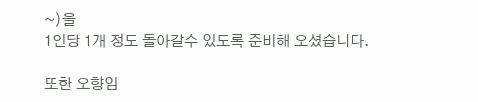~)을
1인당 1개 정도 돌아갈수 있도록 준비해 오셨습니다.

또한 오향임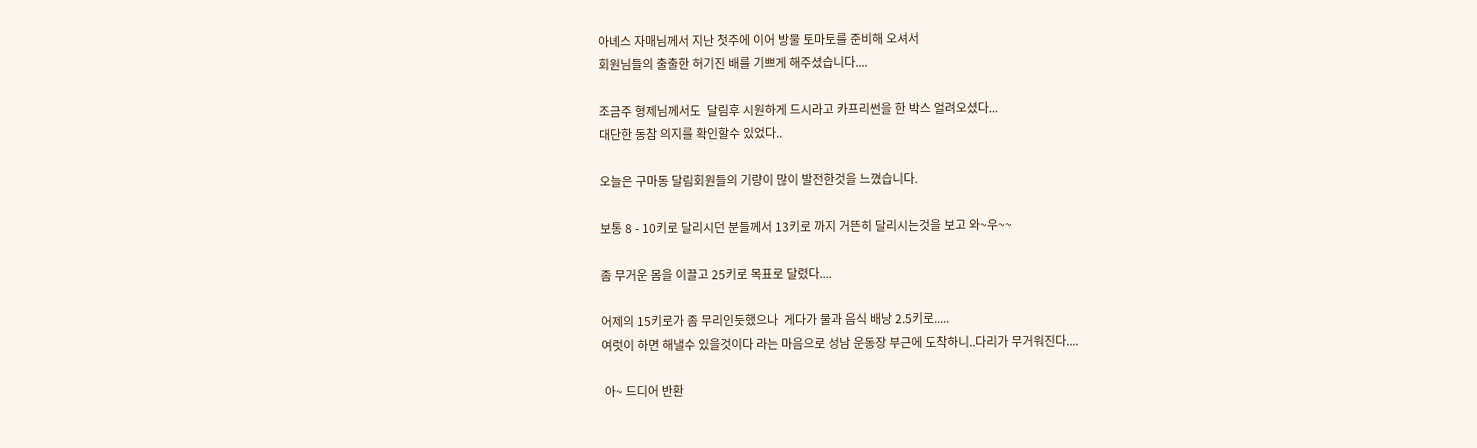아녜스 자매님께서 지난 첫주에 이어 방물 토마토를 준비해 오셔서
회원님들의 출출한 허기진 배를 기쁘게 해주셨습니다....

조금주 형제님께서도  달림후 시원하게 드시라고 카프리썬을 한 박스 얼려오셨다...
대단한 동참 의지를 확인할수 있었다..

오늘은 구마동 달림회원들의 기량이 많이 발전한것을 느꼈습니다.

보통 8 - 10키로 달리시던 분들께서 13키로 까지 거뜬히 달리시는것을 보고 와~우~~

좀 무거운 몸을 이끌고 25키로 목표로 달렸다....

어제의 15키로가 좀 무리인듯했으나  게다가 물과 음식 배낭 2.5키로.....
여럿이 하면 해낼수 있을것이다 라는 마음으로 성남 운동장 부근에 도착하니..다리가 무거워진다....

 아~ 드디어 반환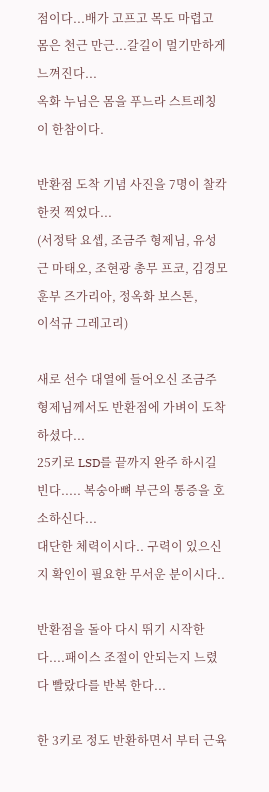점이다...배가 고프고 목도 마렵고 몸은 천근 만근...갈길이 멀기만하게 느껴진다...
옥화 누님은 몸을 푸느라 스트레칭이 한참이다.

반환점 도착 기념 사진을 7명이 찰칵 한컷 찍었다...
(서정탁 요셉, 조금주 형제님, 유성근 마태오, 조현광 총무 프코, 김경모 훈부 즈가리아, 정옥화 보스톤,
이석규 그레고리)

새로 선수 대열에 들어오신 조금주 형제님께서도 반환점에 가벼이 도착하셨다...
25키로 LSD를 끝까지 완주 하시길 빈다..... 복숭아뼈 부근의 통증을 호소하신다...
대단한 체력이시다.. 구력이 있으신지 확인이 필요한 무서운 분이시다..

반환점을 돌아 다시 뛰기 시작한다....패이스 조절이 안되는지 느렸다 빨랐다를 반복 한다...

한 3키로 정도 반환하면서 부터 근육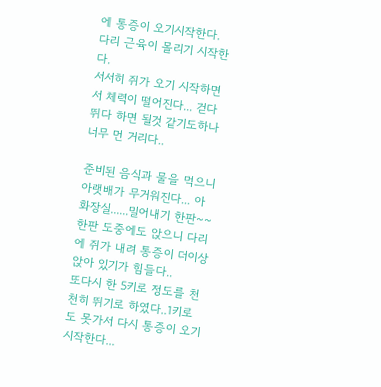에 통증이 오기시작한다.  다리 근육이 몰리기 시작한다.
서서히 쥐가 오기 시작하면서 체력이 떨어진다... 걷다 뛰다 하면 될것 같기도하나 너무 먼 거리다..

준비된 음식과 물을 먹으니 아랫배가 무거워진다... 아 화장실......밀어내기 한판~~
한판 도중에도 앉으니 다리에 쥐가 내려 통증이 더이상 앉아 있기가 힘들다..
또다시 한 5키로 정도를 천천히 뛰기로 하였다..1키로도 못가서 다시 통증이 오기 시작한다...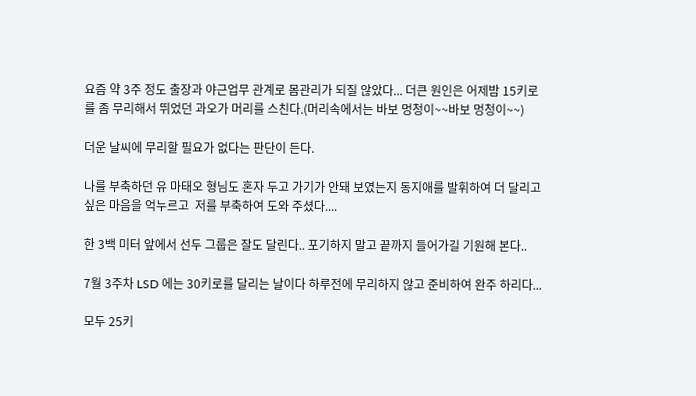요즘 약 3주 정도 출장과 야근업무 관계로 몸관리가 되질 않았다... 더큰 원인은 어제밤 15키로
를 좀 무리해서 뛰었던 과오가 머리를 스친다.(머리속에서는 바보 멍청이~~바보 멍청이~~)

더운 날씨에 무리할 필요가 없다는 판단이 든다.

나를 부축하던 유 마태오 형님도 혼자 두고 가기가 안돼 보였는지 동지애를 발휘하여 더 달리고
싶은 마음을 억누르고  저를 부축하여 도와 주셨다....

한 3백 미터 앞에서 선두 그룹은 잘도 달린다.. 포기하지 말고 끝까지 들어가길 기원해 본다..

7월 3주차 LSD 에는 30키로를 달리는 날이다 하루전에 무리하지 않고 준비하여 완주 하리다...

모두 25키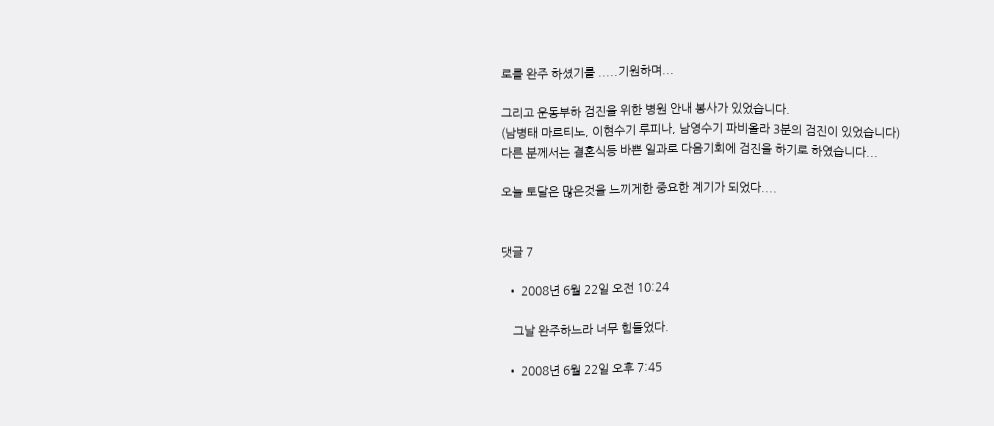로를 완주 하셨기를 .....기원하며...

그리고 운동부하 검진을 위한 병원 안내 봉사가 있었습니다.
(남병태 마르티노, 이현수기 루피나, 남영수기 파비올라 3분의 검진이 있었습니다)
다른 분께서는 결혼식등 바쁜 일과로 다음기회에 검진을 하기로 하였습니다...

오늘 토달은 많은것을 느끼게한 중요한 계기가 되었다....


댓글 7

  • 2008년 6월 22일 오전 10:24

    그날 완주하느라 너무 힘들었다.

  • 2008년 6월 22일 오후 7:45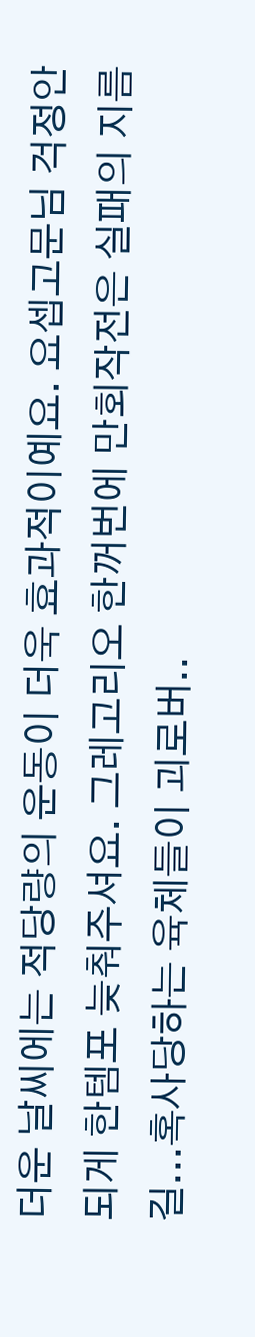더운 날씨에는 적당량의 운동이 더욱 효과적이예요. 요셉고문님 걱정안되게 한템포 늦춰주셔요. 그레고리오 한꺼번에 만회작전은 실패의 지름길...혹사당하는 육체들이 괴로버..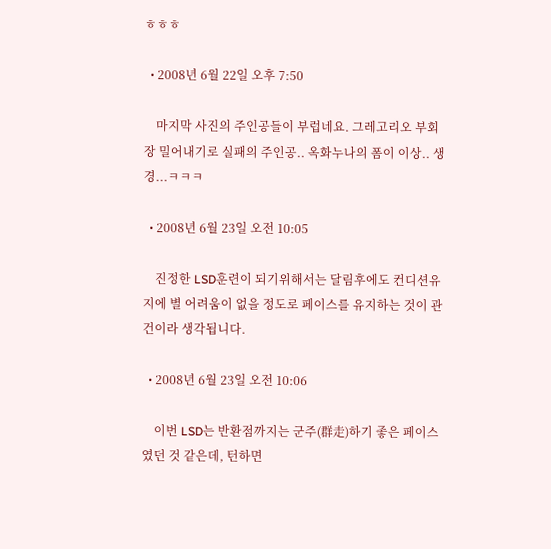ㅎㅎㅎ

  • 2008년 6월 22일 오후 7:50

    마지막 사진의 주인공들이 부럽네요. 그레고리오 부회장 밀어내기로 실패의 주인공.. 옥화누나의 폼이 이상.. 생경...ㅋㅋㅋ

  • 2008년 6월 23일 오전 10:05

    진정한 LSD훈련이 되기위해서는 달림후에도 컨디션유지에 별 어려움이 없을 정도로 페이스를 유지하는 것이 관건이라 생각됩니다.

  • 2008년 6월 23일 오전 10:06

    이번 LSD는 반환점까지는 군주(群走)하기 좋은 페이스였던 것 같은데, 턴하면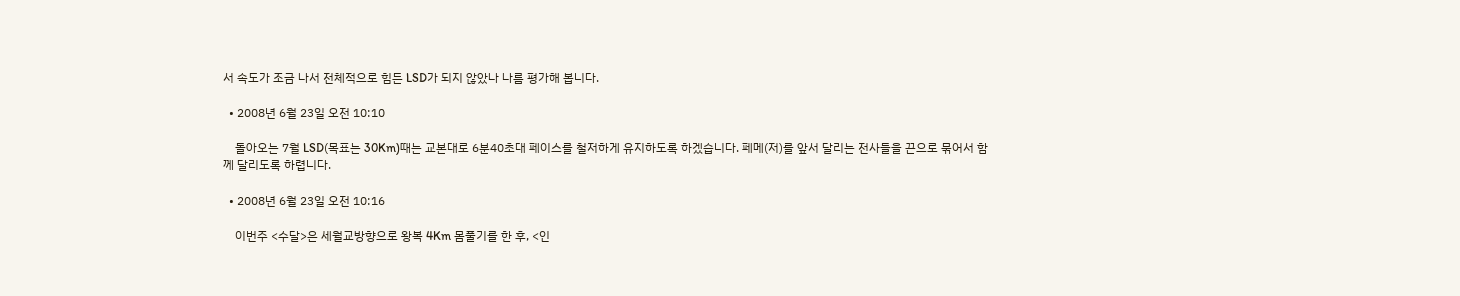서 속도가 조금 나서 전체적으로 힘든 LSD가 되지 않았나 나름 평가해 봅니다.

  • 2008년 6월 23일 오전 10:10

    돌아오는 7월 LSD(목표는 30Km)때는 교본대로 6분40초대 페이스를 철저하게 유지하도록 하겠습니다. 페메(저)를 앞서 달리는 전사들을 끈으로 묶어서 함께 달리도록 하렵니다.

  • 2008년 6월 23일 오전 10:16

    이번주 <수달>은 세월교방향으로 왕복 4Km 몸풀기를 한 후, <인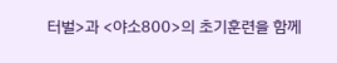터벌>과 <야소800>의 초기훈련을 함께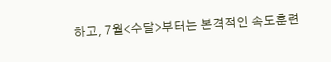하고, 7월<수달>부터는 본격적인 속도훈련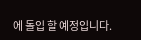에 돌입 할 예정입니다.